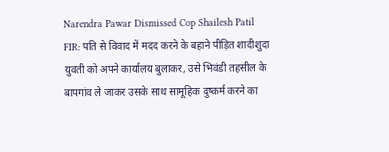Narendra Pawar Dismissed Cop Shailesh Patil FIR: पति से विवाद में मदद करने के बहाने पीड़ित शादीशुदा युवती को अपने कार्यालय बुलाकर, उसे भिवंडी तहसील के बापगांव ले जाकर उसके साथ सामूहिक दुष्कर्म करने का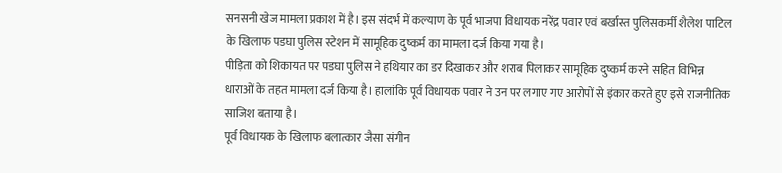सनसनी खेज मामला प्रकाश में है। इस संदर्भ में कल्याण के पूर्व भाजपा विधायक नरेंद्र पवार एवं बर्खास्त पुलिसकर्मी शैलेश पाटिल के खिलाफ पडघा पुलिस स्टेशन में सामूहिक दुष्कर्म का मामला दर्ज किया गया है।
पीड़िता को शिकायत पर पडघा पुलिस ने हथियार का डर दिखाकर और शराब पिलाकर सामूहिक दुष्कर्म करने सहित विभिन्न धाराओं के तहत मामला दर्ज किया है। हालांकि पूर्व विधायक पवार ने उन पर लगाए गए आरोपों से इंकार करते हुए इसे राजनीतिक साजिश बताया है।
पूर्व विधायक के खिलाफ बलात्कार जैसा संगीन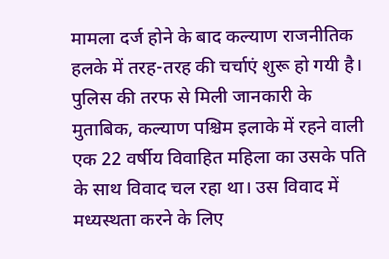मामला दर्ज होने के बाद कल्याण राजनीतिक हलके में तरह-तरह की चर्चाएं शुरू हो गयी है। पुलिस की तरफ से मिली जानकारी के मुताबिक, कल्याण पश्चिम इलाके में रहने वाली एक 22 वर्षीय विवाहित महिला का उसके पति के साथ विवाद चल रहा था। उस विवाद में मध्यस्थता करने के लिए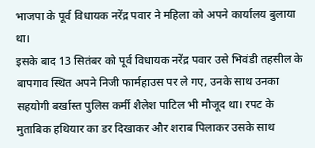भाजपा के पूर्व विधायक नरेंद्र पवार ने महिला को अपने कार्यालय बुलाया था।
इसके बाद 13 सितंबर को पूर्व विधायक नरेंद्र पवार उसे भिवंडी तहसील के बापगाव स्थित अपने निजी फार्महाउस पर ले गए, उनके साथ उनका सहयोगी बर्खास्त पुलिस कर्मी शैलेश पाटिल भी मौजूद था। रपट के मुताबिक हथियार का डर दिखाकर और शराब पिलाकर उसके साथ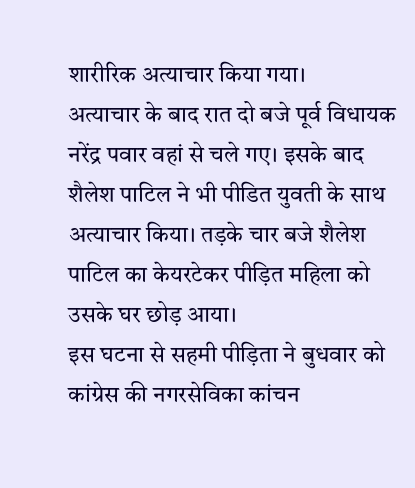शारीरिक अत्याचार किया गया।
अत्याचार के बाद रात दो बजे पूर्व विधायक नरेंद्र पवार वहां से चले गए। इसके बाद शैलेश पाटिल ने भी पीडित युवती के साथ अत्याचार किया। तड़के चार बजे शैलेश पाटिल का केयरटेकर पीड़ित महिला को उसके घर छोड़ आया।
इस घटना से सहमी पीड़िता ने बुधवार को कांग्रेस की नगरसेविका कांचन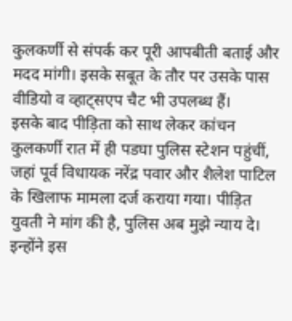कुलकर्णी से संपर्क कर पूरी आपबीती बताई और मदद मांगी। इसके सबूत के तौर पर उसके पास वीडियो व व्हाट्सएप चैट भी उपलब्ध हैं।
इसके बाद पीड़िता को साथ लेकर कांचन कुलकर्णी रात में ही पडघा पुलिस स्टेशन पहुंचीं, जहां पूर्व विधायक नरेंद्र पवार और शैलेश पाटिल के खिलाफ मामला दर्ज कराया गया। पीड़ित युवती ने मांग की है, पुलिस अब मुझे न्याय दे। इन्होंने इस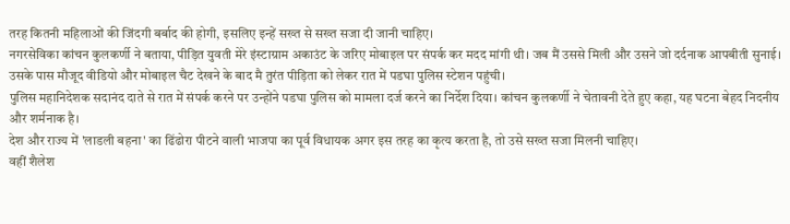तरह कितनी महिलाओं की जिंदगी बर्बाद की होगी, इसलिए इन्हें सख्त से सख्त सजा दी जानी चाहिए।
नगरसेविका कांचन कुलकर्णी ने बताया, पीड़ित युवती मेरे इंस्टाग्राम अकाउंट के जरिए मोबाइल पर संपर्क कर मदद मांगी थी। जब मैं उससे मिली और उसने जो दर्दनाक आपबीती सुनाई। उसके पास मौजूद वीडियो और मोबाइल चैट देखने के बाद मै तुरंत पीड़िता को लेकर रात में पडघा पुलिस स्टेशन पहुंची।
पुलिस महानिदेशक सदानंद दाते से रात में संपर्क करने पर उन्होंने पडघा पुलिस को मामला दर्ज करने का निर्देश दिया। कांचन कुलकर्णी ने चेतावनी देते हुए कहा, यह घटना बेहद निदनीय और शर्मनाक है।
देश और राज्य में 'लाडली बहना' का ढिंढोरा पीटने वाली भाजपा का पूर्व विधायक अगर इस तरह का कृत्य करता है, तो उसे सख्त सजा मिलनी चाहिए।
वहीं शैलेश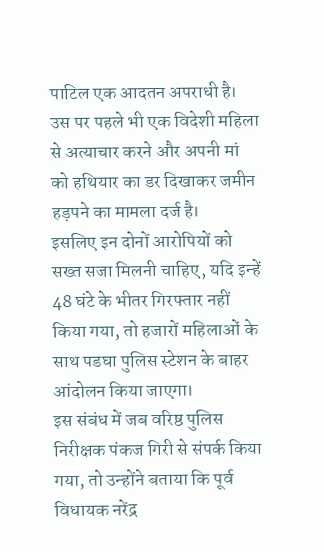पाटिल एक आदतन अपराधी है। उस पर पहले भी एक विदेशी महिला से अत्याचार करने और अपनी मां को हथियार का डर दिखाकर जमीन हड़पने का मामला दर्ज है।
इसलिए इन दोनों आरोपियों को सख्त सजा मिलनी चाहिए, यदि इन्हें 48 घंटे के भीतर गिरफ्तार नहीं किया गया, तो हजारों महिलाओं के साथ पडघा पुलिस स्टेशन के बाहर आंदोलन किया जाएगा।
इस संबंध में जब वरिष्ठ पुलिस निरीक्षक पंकज गिरी से संपर्क किया गया, तो उन्होंने बताया कि पूर्व विधायक नरेंद्र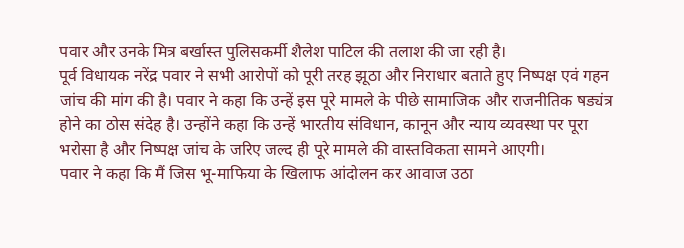पवार और उनके मित्र बर्खास्त पुलिसकर्मी शैलेश पाटिल की तलाश की जा रही है।
पूर्व विधायक नरेंद्र पवार ने सभी आरोपों को पूरी तरह झूठा और निराधार बताते हुए निष्पक्ष एवं गहन जांच की मांग की है। पवार ने कहा कि उन्हें इस पूरे मामले के पीछे सामाजिक और राजनीतिक षड्यंत्र होने का ठोस संदेह है। उन्होंने कहा कि उन्हें भारतीय संविधान, कानून और न्याय व्यवस्था पर पूरा भरोसा है और निष्पक्ष जांच के जरिए जल्द ही पूरे मामले की वास्तविकता सामने आएगी।
पवार ने कहा कि मैं जिस भू-माफिया के खिलाफ आंदोलन कर आवाज उठा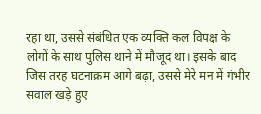रहा था, उससे संबंधित एक व्यक्ति कल विपक्ष के लोगों के साथ पुलिस थाने में मौजूद था। इसके बाद जिस तरह घटनाक्रम आगे बढ़ा, उससे मेरे मन में गंभीर सवाल खड़े हुए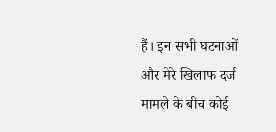हैं। इन सभी घटनाओं और मेरे खिलाफ दर्ज मामले के बीच कोई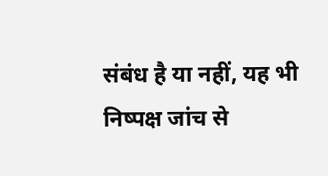संबंध है या नहीं, यह भी निष्पक्ष जांच से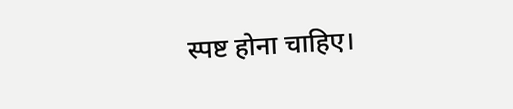स्पष्ट होना चाहिए।